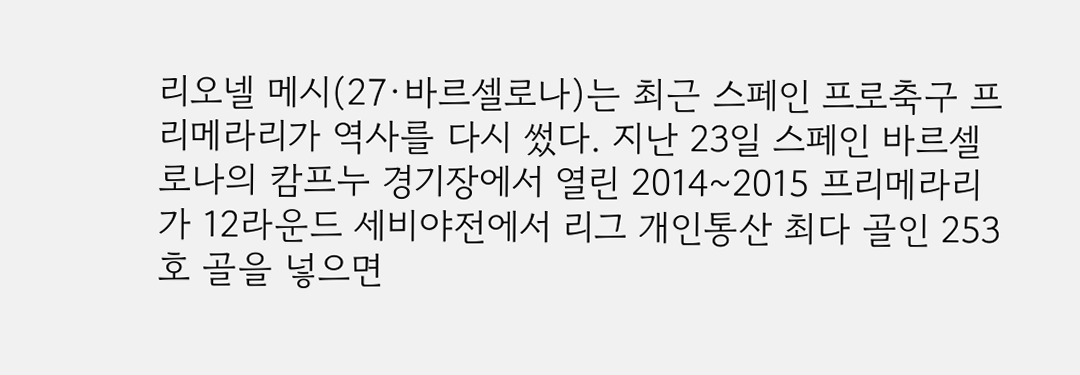리오넬 메시(27·바르셀로나)는 최근 스페인 프로축구 프리메라리가 역사를 다시 썼다. 지난 23일 스페인 바르셀로나의 캄프누 경기장에서 열린 2014~2015 프리메라리가 12라운드 세비야전에서 리그 개인통산 최다 골인 253호 골을 넣으면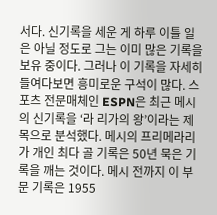서다. 신기록을 세운 게 하루 이틀 일은 아닐 정도로 그는 이미 많은 기록을 보유 중이다. 그러나 이 기록을 자세히 들여다보면 흥미로운 구석이 많다. 스포츠 전문매체인 ESPN은 최근 메시의 신기록을 ‘라 리가의 왕’이라는 제목으로 분석했다. 메시의 프리메라리가 개인 최다 골 기록은 50년 묵은 기록을 깨는 것이다. 메시 전까지 이 부문 기록은 1955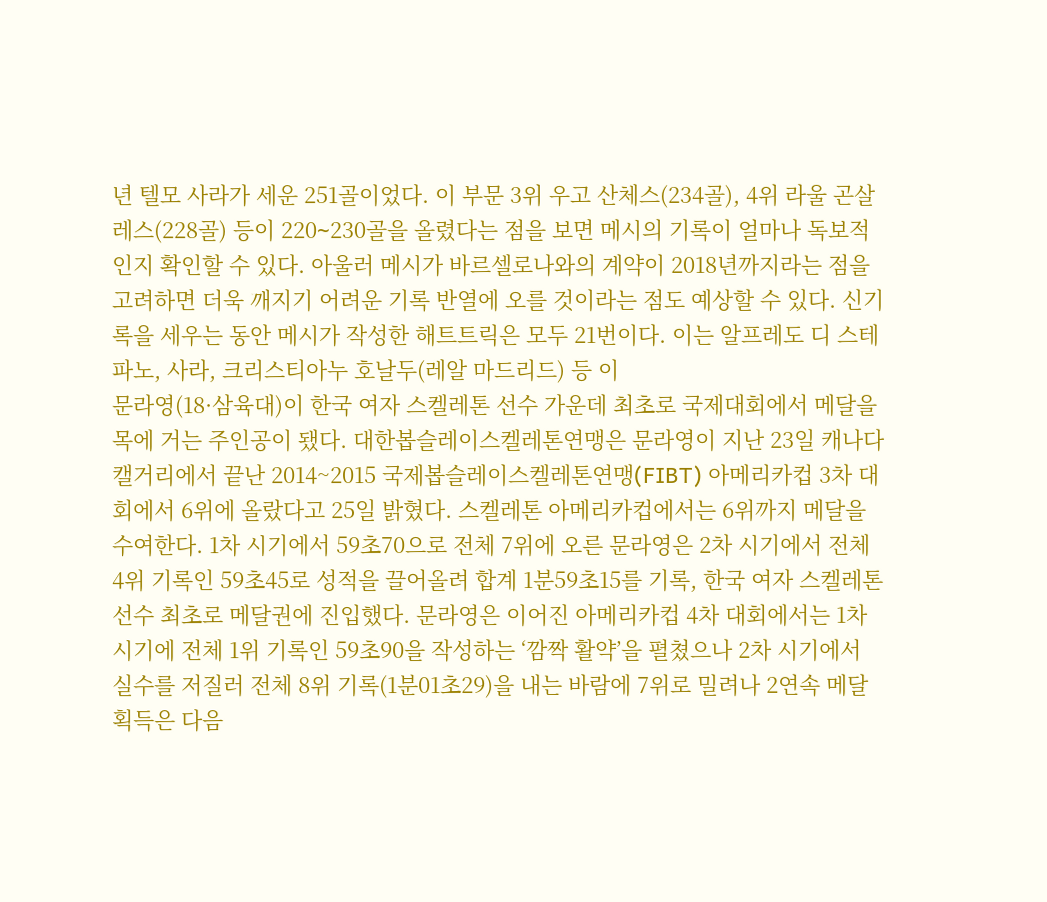년 텔모 사라가 세운 251골이었다. 이 부문 3위 우고 산체스(234골), 4위 라울 곤살레스(228골) 등이 220∼230골을 올렸다는 점을 보면 메시의 기록이 얼마나 독보적인지 확인할 수 있다. 아울러 메시가 바르셀로나와의 계약이 2018년까지라는 점을 고려하면 더욱 깨지기 어려운 기록 반열에 오를 것이라는 점도 예상할 수 있다. 신기록을 세우는 동안 메시가 작성한 해트트릭은 모두 21번이다. 이는 알프레도 디 스테파노, 사라, 크리스티아누 호날두(레알 마드리드) 등 이
문라영(18·삼육대)이 한국 여자 스켈레톤 선수 가운데 최초로 국제대회에서 메달을 목에 거는 주인공이 됐다. 대한봅슬레이스켈레톤연맹은 문라영이 지난 23일 캐나다 캘거리에서 끝난 2014~2015 국제봅슬레이스켈레톤연맹(FIBT) 아메리카컵 3차 대회에서 6위에 올랐다고 25일 밝혔다. 스켈레톤 아메리카컵에서는 6위까지 메달을 수여한다. 1차 시기에서 59초70으로 전체 7위에 오른 문라영은 2차 시기에서 전체 4위 기록인 59초45로 성적을 끌어올려 합계 1분59초15를 기록, 한국 여자 스켈레톤 선수 최초로 메달권에 진입했다. 문라영은 이어진 아메리카컵 4차 대회에서는 1차 시기에 전체 1위 기록인 59초90을 작성하는 ‘깜짝 활약’을 펼쳤으나 2차 시기에서 실수를 저질러 전체 8위 기록(1분01초29)을 내는 바람에 7위로 밀려나 2연속 메달 획득은 다음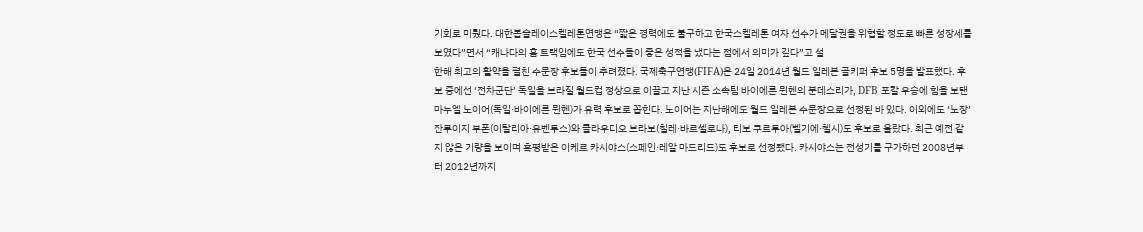기회로 미뤘다. 대한봅슬레이스켈레톤연맹은 “짧은 경력에도 불구하고 한국스켈레톤 여자 선수가 메달권을 위협할 정도로 빠른 성장세를 보였다”면서 “캐나다의 홈 트랙임에도 한국 선수들이 좋은 성적을 냈다는 점에서 의미가 깊다”고 설
한해 최고의 활약을 펼친 수문장 후보들이 추려졌다. 국제축구연맹(FIFA)은 24일 2014년 월드 일레븐 골키퍼 후보 5명을 발표했다. 후보 중에선 ‘전차군단’ 독일을 브라질 월드컵 정상으로 이끌고 지난 시즌 소속팀 바이에른 뮌헨의 분데스리가, DFB 포칼 우승에 힘을 보탠 마누엘 노이어(독일·바이에른 뮌헨)가 유력 후보로 꼽힌다. 노이어는 지난해에도 월드 일레븐 수문장으로 선정된 바 있다. 이외에도 ‘노장’ 잔루이지 부폰(이탈리아·유벤투스)와 클라우디오 브라보(칠레·바르셀로나), 티보 쿠르투아(벨기에·첼시)도 후보로 올랐다. 최근 예전 같지 않은 기량을 보이며 혹평받은 이케르 카시야스(스페인·레알 마드리드)도 후보로 선정됐다. 카시야스는 전성기를 구가하던 2008년부터 2012년까지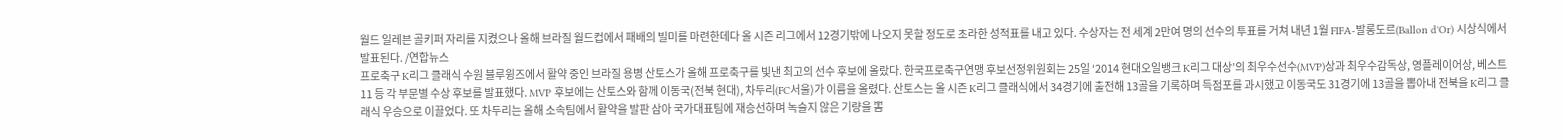월드 일레븐 골키퍼 자리를 지켰으나 올해 브라질 월드컵에서 패배의 빌미를 마련한데다 올 시즌 리그에서 12경기밖에 나오지 못할 정도로 초라한 성적표를 내고 있다. 수상자는 전 세계 2만여 명의 선수의 투표를 거쳐 내년 1월 FIFA-발롱도르(Ballon d'Or) 시상식에서 발표된다. /연합뉴스
프로축구 K리그 클래식 수원 블루윙즈에서 활약 중인 브라질 용병 산토스가 올해 프로축구를 빛낸 최고의 선수 후보에 올랐다. 한국프로축구연맹 후보선정위원회는 25일 ‘2014 현대오일뱅크 K리그 대상’의 최우수선수(MVP)상과 최우수감독상, 영플레이어상, 베스트 11 등 각 부문별 수상 후보를 발표했다. MVP 후보에는 산토스와 함께 이동국(전북 현대), 차두리(FC서울)가 이름을 올렸다. 산토스는 올 시즌 K리그 클래식에서 34경기에 출전해 13골을 기록하며 득점포를 과시했고 이동국도 31경기에 13골을 뽑아내 전북을 K리그 클래식 우승으로 이끌었다. 또 차두리는 올해 소속팀에서 활약을 발판 삼아 국가대표팀에 재승선하며 녹슬지 않은 기량을 뽐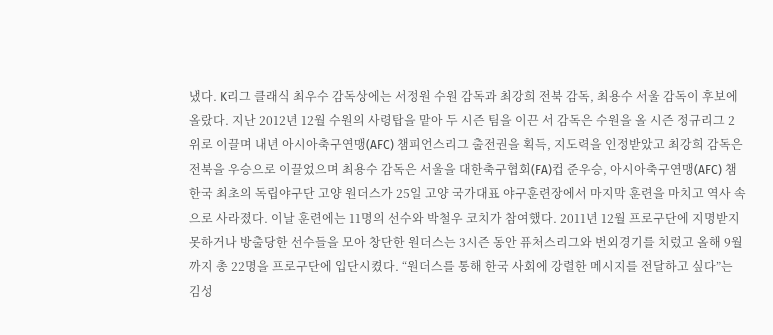냈다. K리그 클래식 최우수 감독상에는 서정원 수원 감독과 최강희 전북 감독, 최용수 서울 감독이 후보에 올랐다. 지난 2012년 12월 수원의 사령탑을 맡아 두 시즌 팀을 이끈 서 감독은 수원을 올 시즌 정규리그 2위로 이끌며 내년 아시아축구연맹(AFC) 챔피언스리그 출전권을 획득, 지도력을 인정받았고 최강희 감독은 전북을 우승으로 이끌었으며 최용수 감독은 서울을 대한축구협회(FA)컵 준우승, 아시아축구연맹(AFC) 챔
한국 최초의 독립야구단 고양 원더스가 25일 고양 국가대표 야구훈련장에서 마지막 훈련을 마치고 역사 속으로 사라졌다. 이날 훈련에는 11명의 선수와 박철우 코치가 참여했다. 2011년 12월 프로구단에 지명받지 못하거나 방출당한 선수들을 모아 창단한 원더스는 3시즌 동안 퓨처스리그와 번외경기를 치렀고 올해 9월까지 총 22명을 프로구단에 입단시켰다. “원더스를 통해 한국 사회에 강렬한 메시지를 전달하고 싶다”는 김성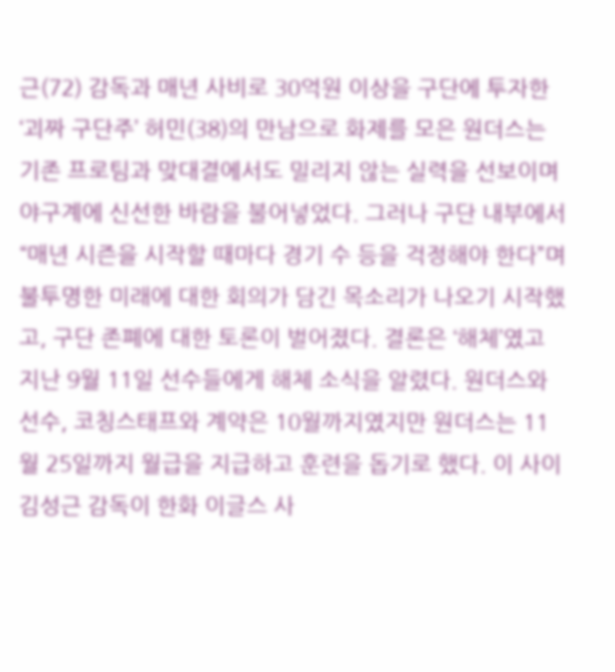근(72) 감독과 매년 사비로 30억원 이상을 구단에 투자한 ‘괴짜 구단주’ 허민(38)의 만남으로 화제를 모은 원더스는 기존 프로팀과 맞대결에서도 밀리지 않는 실력을 선보이며 야구계에 신선한 바람을 불어넣었다. 그러나 구단 내부에서 “매년 시즌을 시작할 때마다 경기 수 등을 걱정해야 한다”며 불투명한 미래에 대한 회의가 담긴 목소리가 나오기 시작했고, 구단 존폐에 대한 토론이 벌어졌다. 결론은 ‘해체’였고 지난 9월 11일 선수들에게 해체 소식을 알렸다. 원더스와 선수, 코칭스태프와 계약은 10월까지였지만 원더스는 11월 25일까지 월급을 지급하고 훈련을 돕기로 했다. 이 사이 김성근 감독이 한화 이글스 사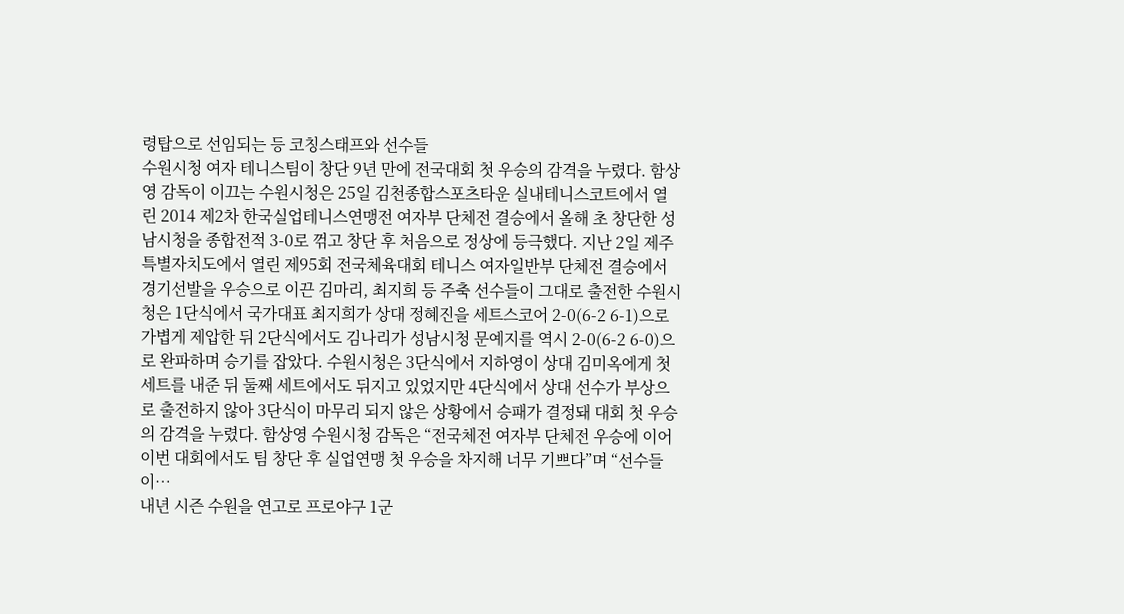령탑으로 선임되는 등 코칭스태프와 선수들
수원시청 여자 테니스팀이 창단 9년 만에 전국대회 첫 우승의 감격을 누렸다. 함상영 감독이 이끄는 수원시청은 25일 김천종합스포츠타운 실내테니스코트에서 열린 2014 제2차 한국실업테니스연맹전 여자부 단체전 결승에서 올해 초 창단한 성남시청을 종합전적 3-0로 꺾고 창단 후 처음으로 정상에 등극했다. 지난 2일 제주특별자치도에서 열린 제95회 전국체육대회 테니스 여자일반부 단체전 결승에서 경기선발을 우승으로 이끈 김마리, 최지희 등 주축 선수들이 그대로 출전한 수원시청은 1단식에서 국가대표 최지희가 상대 정혜진을 세트스코어 2-0(6-2 6-1)으로 가볍게 제압한 뒤 2단식에서도 김나리가 성남시청 문예지를 역시 2-0(6-2 6-0)으로 완파하며 승기를 잡았다. 수원시청은 3단식에서 지하영이 상대 김미옥에게 첫 세트를 내준 뒤 둘째 세트에서도 뒤지고 있었지만 4단식에서 상대 선수가 부상으로 출전하지 않아 3단식이 마무리 되지 않은 상황에서 승패가 결정돼 대회 첫 우승의 감격을 누렸다. 함상영 수원시청 감독은 “전국체전 여자부 단체전 우승에 이어 이번 대회에서도 팀 창단 후 실업연맹 첫 우승을 차지해 너무 기쁘다”며 “선수들이…
내년 시즌 수원을 연고로 프로야구 1군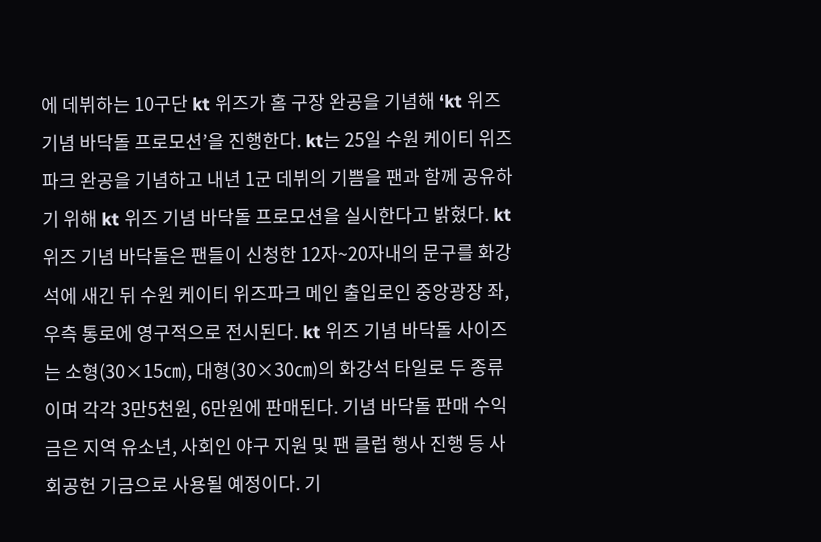에 데뷔하는 10구단 kt 위즈가 홈 구장 완공을 기념해 ‘kt 위즈 기념 바닥돌 프로모션’을 진행한다. kt는 25일 수원 케이티 위즈파크 완공을 기념하고 내년 1군 데뷔의 기쁨을 팬과 함께 공유하기 위해 kt 위즈 기념 바닥돌 프로모션을 실시한다고 밝혔다. kt 위즈 기념 바닥돌은 팬들이 신청한 12자~20자내의 문구를 화강석에 새긴 뒤 수원 케이티 위즈파크 메인 출입로인 중앙광장 좌, 우측 통로에 영구적으로 전시된다. kt 위즈 기념 바닥돌 사이즈는 소형(30×15㎝), 대형(30×30㎝)의 화강석 타일로 두 종류이며 각각 3만5천원, 6만원에 판매된다. 기념 바닥돌 판매 수익금은 지역 유소년, 사회인 야구 지원 및 팬 클럽 행사 진행 등 사회공헌 기금으로 사용될 예정이다. 기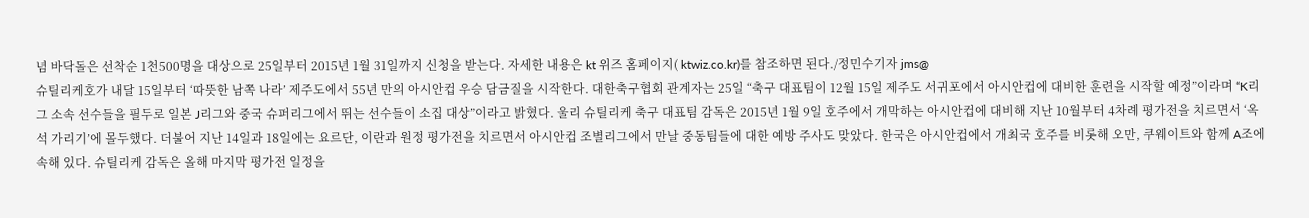념 바닥돌은 선착순 1천500명을 대상으로 25일부터 2015년 1월 31일까지 신청을 받는다. 자세한 내용은 kt 위즈 홈페이지( ktwiz.co.kr)를 참조하면 된다./정민수기자 jms@
슈틸리케호가 내달 15일부터 ‘따뜻한 남쪽 나라’ 제주도에서 55년 만의 아시안컵 우승 담금질을 시작한다. 대한축구협회 관계자는 25일 “축구 대표팀이 12월 15일 제주도 서귀포에서 아시안컵에 대비한 훈련을 시작할 예정”이라며 “K리그 소속 선수들을 필두로 일본 J리그와 중국 슈퍼리그에서 뛰는 선수들이 소집 대상”이라고 밝혔다. 울리 슈틸리케 축구 대표팀 감독은 2015년 1월 9일 호주에서 개막하는 아시안컵에 대비해 지난 10월부터 4차례 평가전을 치르면서 ‘옥석 가리기’에 몰두했다. 더불어 지난 14일과 18일에는 요르단, 이란과 원정 평가전을 치르면서 아시안컵 조별리그에서 만날 중동팀들에 대한 예방 주사도 맞았다. 한국은 아시안컵에서 개최국 호주를 비롯해 오만, 쿠웨이트와 함께 A조에 속해 있다. 슈틸리케 감독은 올해 마지막 평가전 일정을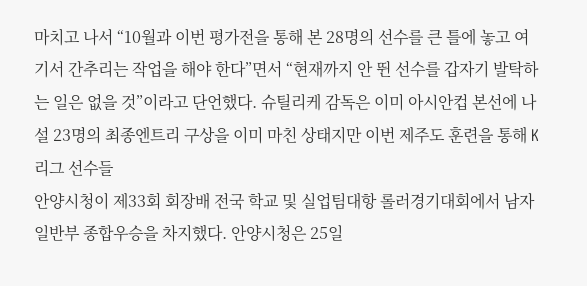마치고 나서 “10월과 이번 평가전을 통해 본 28명의 선수를 큰 틀에 놓고 여기서 간추리는 작업을 해야 한다”면서 “현재까지 안 뛴 선수를 갑자기 발탁하는 일은 없을 것”이라고 단언했다. 슈틸리케 감독은 이미 아시안컵 본선에 나설 23명의 최종엔트리 구상을 이미 마친 상태지만 이번 제주도 훈련을 통해 K리그 선수들
안양시청이 제33회 회장배 전국 학교 및 실업팀대항 롤러경기대회에서 남자일반부 종합우승을 차지했다. 안양시청은 25일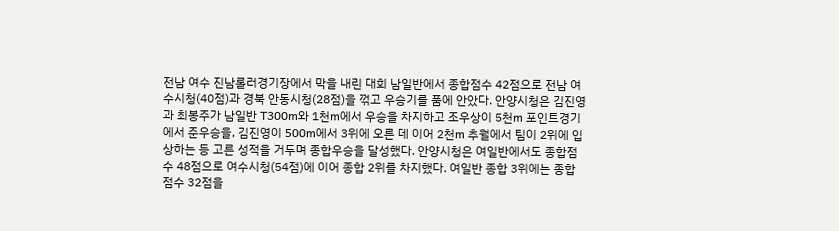전남 여수 진남롤러경기장에서 막을 내린 대회 남일반에서 종합점수 42점으로 전남 여수시청(40점)과 경북 안동시청(28점)을 꺾고 우승기를 품에 안았다. 안양시청은 김진영과 최봉주가 남일반 T300m와 1천m에서 우승을 차지하고 조우상이 5천m 포인트경기에서 준우승을, 김진영이 500m에서 3위에 오른 데 이어 2천m 추월에서 팀이 2위에 입상하는 등 고른 성적을 거두며 종합우승을 달성했다. 안양시청은 여일반에서도 종합점수 48점으로 여수시청(54점)에 이어 종합 2위를 차지했다. 여일반 종합 3위에는 종합점수 32점을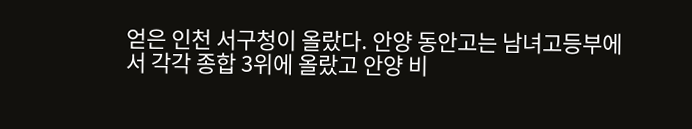얻은 인천 서구청이 올랐다. 안양 동안고는 남녀고등부에서 각각 종합 3위에 올랐고 안양 비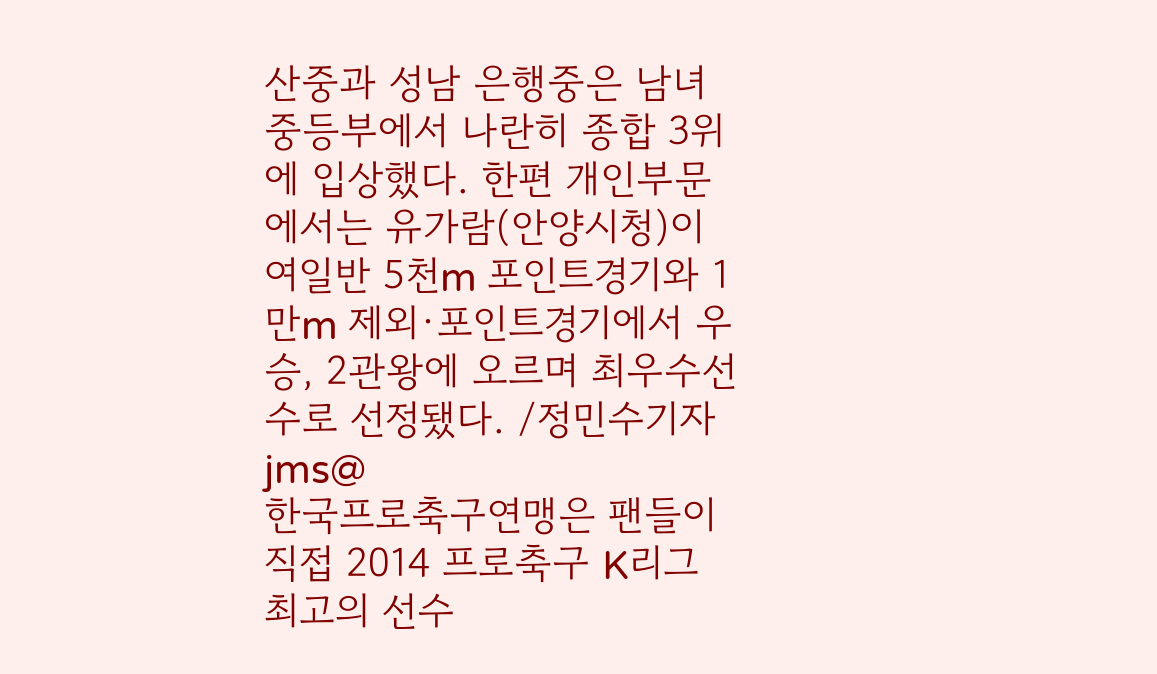산중과 성남 은행중은 남녀중등부에서 나란히 종합 3위에 입상했다. 한편 개인부문에서는 유가람(안양시청)이 여일반 5천m 포인트경기와 1만m 제외·포인트경기에서 우승, 2관왕에 오르며 최우수선수로 선정됐다. /정민수기자 jms@
한국프로축구연맹은 팬들이 직접 2014 프로축구 K리그 최고의 선수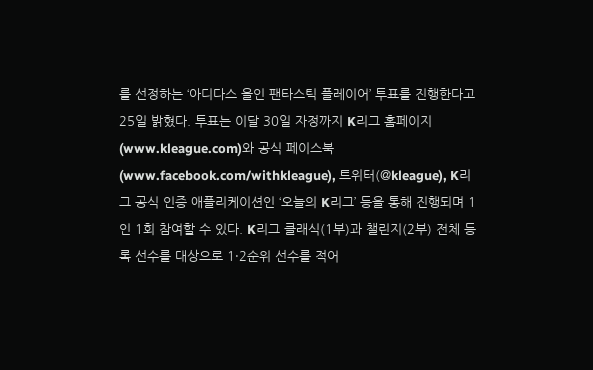를 선정하는 ‘아디다스 올인 팬타스틱 플레이어’ 투표를 진행한다고 25일 밝혔다. 투표는 이달 30일 자정까지 K리그 홈페이지(www.kleague.com)와 공식 페이스북(www.facebook.com/withkleague), 트위터(@kleague), K리그 공식 인증 애플리케이션인 ‘오늘의 K리그’ 등을 통해 진행되며 1인 1회 참여할 수 있다. K리그 클래식(1부)과 챌린지(2부) 전체 등록 선수를 대상으로 1·2순위 선수를 적어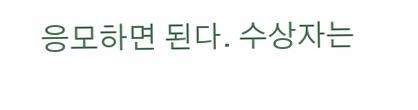응모하면 된다. 수상자는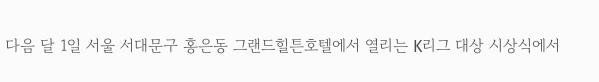다음 달 1일 서울 서대문구 홍은동 그랜드힐튼호텔에서 열리는 K리그 대상 시상식에서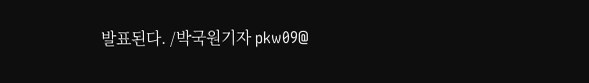발표된다. /박국원기자 pkw09@